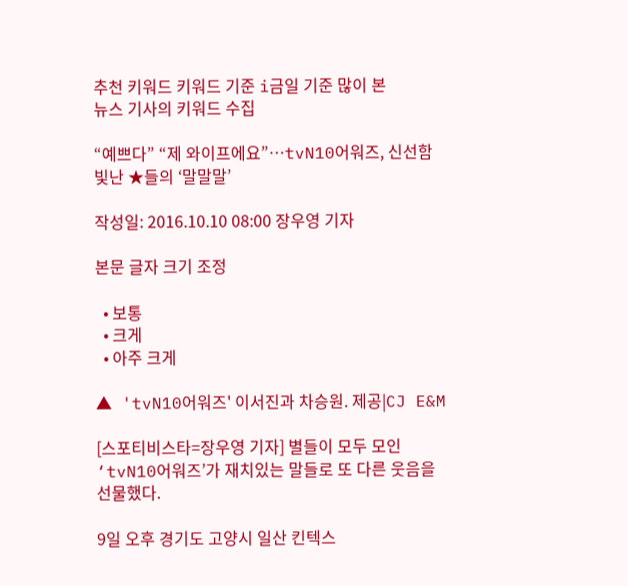추천 키워드 키워드 기준 i금일 기준 많이 본
뉴스 기사의 키워드 수집

“예쁘다” “제 와이프에요”…tvN10어워즈, 신선함 빛난 ★들의 ‘말말말’

작성일: 2016.10.10 08:00 장우영 기자

본문 글자 크기 조정

  • 보통
  • 크게
  • 아주 크게

▲ 'tvN10어워즈' 이서진과 차승원. 제공|CJ E&M

[스포티비스타=장우영 기자] 별들이 모두 모인 ‘tvN10어워즈’가 재치있는 말들로 또 다른 웃음을 선물했다.

9일 오후 경기도 고양시 일산 킨텍스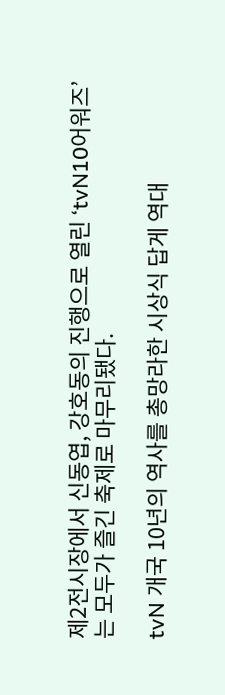제2전시장에서 신동엽, 강호동의 진행으로 열린 ‘tvN10어워즈’는 모두가 즐긴 축제로 마무리됐다.

tvN 개국 10년의 역사를 총망라한 시상식 답게 역대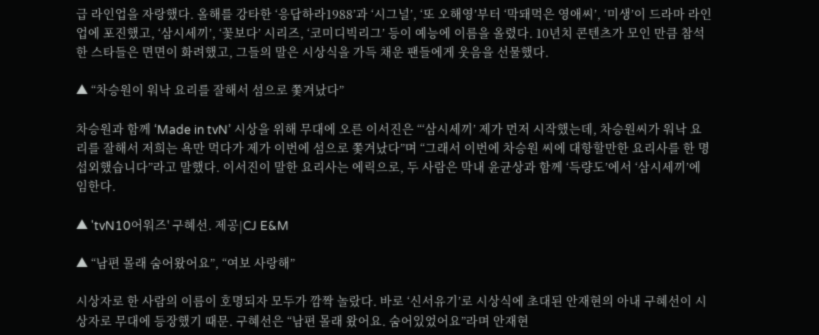급 라인업을 자랑했다. 올해를 강타한 ‘응답하라1988’과 ‘시그널’, ‘또 오해영’부터 ‘막돼먹은 영애씨’, ‘미생’이 드라마 라인업에 포진했고, ‘삼시세끼’, ‘꽃보다’ 시리즈, ‘코미디빅리그’ 등이 예능에 이름을 올렸다. 10년치 콘텐츠가 모인 만큼 참석한 스타들은 면면이 화려했고, 그들의 말은 시상식을 가득 채운 팬들에게 웃음을 선물했다.

▲ “차승원이 워낙 요리를 잘해서 섬으로 쫓겨났다”

차승원과 함께 ‘Made in tvN’ 시상을 위해 무대에 오른 이서진은 “‘삼시세끼’ 제가 먼저 시작했는데, 차승원씨가 워낙 요리를 잘해서 저희는 욕만 먹다가 제가 이번에 섬으로 쫓겨났다”며 “그래서 이번에 차승원 씨에 대항할만한 요리사를 한 명 섭외했습니다”라고 말했다. 이서진이 말한 요리사는 에릭으로, 두 사람은 막내 윤균상과 함께 ‘득량도’에서 ‘삼시세끼’에 임한다.

▲ 'tvN10어워즈' 구혜선. 제공|CJ E&M

▲ “남편 몰래 숨어왔어요”, “여보 사랑해”

시상자로 한 사람의 이름이 호명되자 모두가 깜짝 놀랐다. 바로 ‘신서유기’로 시상식에 초대된 안재현의 아내 구혜선이 시상자로 무대에 등장했기 때문. 구혜선은 “남편 몰래 왔어요. 숨어있었어요”라며 안재현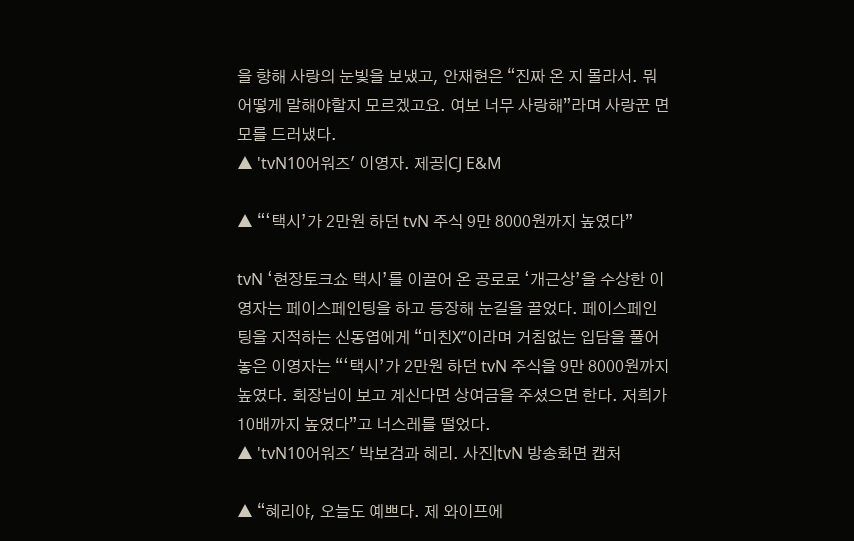을 향해 사랑의 눈빛을 보냈고, 안재현은 “진짜 온 지 몰라서. 뭐 어떻게 말해야할지 모르겠고요. 여보 너무 사랑해”라며 사랑꾼 면모를 드러냈다.
▲ 'tvN10어워즈' 이영자. 제공|CJ E&M

▲ “‘택시’가 2만원 하던 tvN 주식 9만 8000원까지 높였다”

tvN ‘현장토크쇼 택시’를 이끌어 온 공로로 ‘개근상’을 수상한 이영자는 페이스페인팅을 하고 등장해 눈길을 끌었다. 페이스페인팅을 지적하는 신동엽에게 “미친X”이라며 거침없는 입담을 풀어놓은 이영자는 “‘택시’가 2만원 하던 tvN 주식을 9만 8000원까지 높였다. 회장님이 보고 계신다면 상여금을 주셨으면 한다. 저희가 10배까지 높였다”고 너스레를 떨었다.
▲ 'tvN10어워즈' 박보검과 혜리. 사진|tvN 방송화면 캡처

▲ “혜리야, 오늘도 예쁘다. 제 와이프에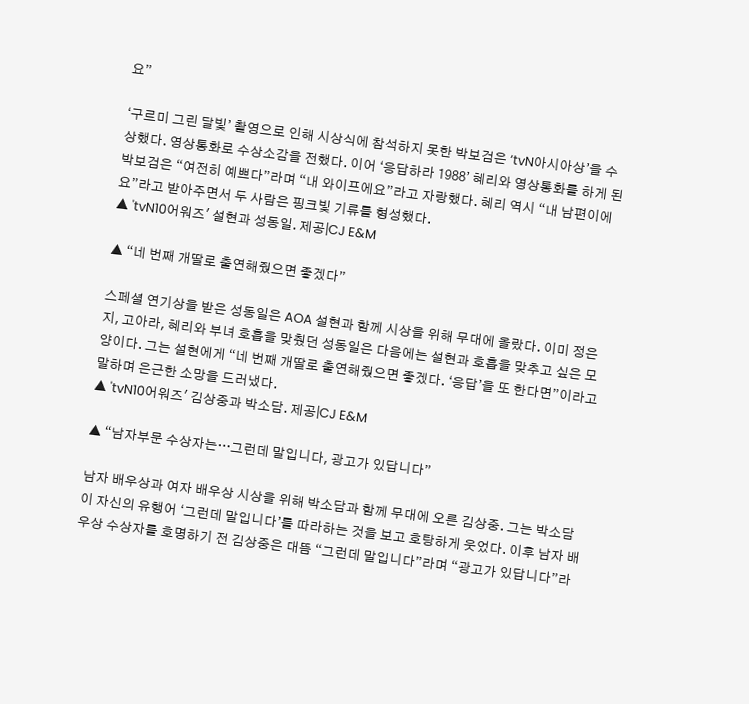요”

‘구르미 그린 달빛’ 촬영으로 인해 시상식에 참석하지 못한 박보검은 ‘tvN아시아상’을 수상했다. 영상통화로 수상소감을 전했다. 이어 ‘응답하라 1988’ 혜리와 영상통화를 하게 된 박보검은 “여전히 예쁘다”라며 “내 와이프에요”라고 자랑했다. 혜리 역시 “내 남편이에요”라고 받아주면서 두 사람은 핑크빛 기류를 형성했다.
▲ 'tvN10어워즈' 설현과 성동일. 제공|CJ E&M

▲ “네 번째 개딸로 출연해줬으면 좋겠다”

스페셜 연기상을 받은 성동일은 AOA 설현과 함께 시상을 위해 무대에 올랐다. 이미 정은지, 고아라, 혜리와 부녀 호흡을 맞췄던 성동일은 다음에는 설현과 호흡을 맞추고 싶은 모양이다. 그는 설현에게 “네 번째 개딸로 출연해줬으면 좋겠다. ‘응답’을 또 한다면”이라고 말하며 은근한 소망을 드러냈다.
▲ 'tvN10어워즈' 김상중과 박소담. 제공|CJ E&M

▲ “남자부문 수상자는…그런데 말입니다, 광고가 있답니다”

남자 배우상과 여자 배우상 시상을 위해 박소담과 함께 무대에 오른 김상중. 그는 박소담이 자신의 유행어 ‘그런데 말입니다’를 따라하는 것을 보고 호탕하게 웃었다. 이후 남자 배우상 수상자를 호명하기 전 김상중은 대뜸 “그런데 말입니다”라며 “광고가 있답니다”라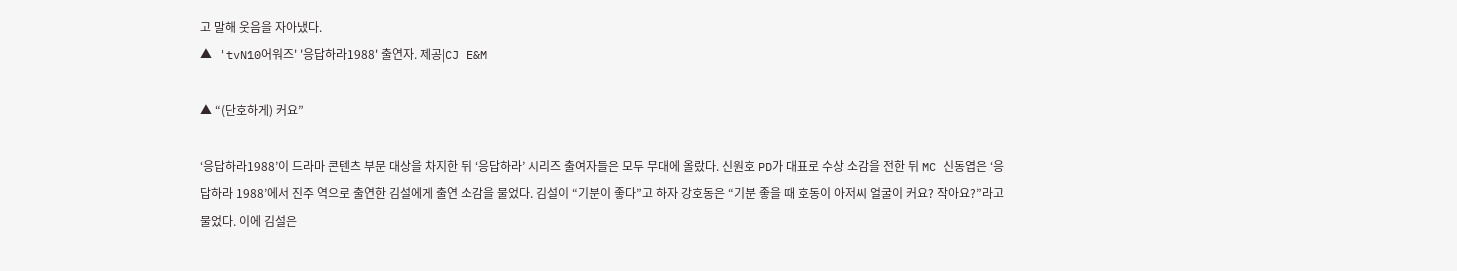고 말해 웃음을 자아냈다.
▲ 'tvN10어워즈' '응답하라1988' 출연자. 제공|CJ E&M

▲ “(단호하게) 커요”

‘응답하라1988’이 드라마 콘텐츠 부문 대상을 차지한 뒤 ‘응답하라’ 시리즈 출여자들은 모두 무대에 올랐다. 신원호 PD가 대표로 수상 소감을 전한 뒤 MC 신동엽은 ‘응답하라 1988’에서 진주 역으로 출연한 김설에게 출연 소감을 물었다. 김설이 “기분이 좋다”고 하자 강호동은 “기분 좋을 때 호동이 아저씨 얼굴이 커요? 작아요?”라고 물었다. 이에 김설은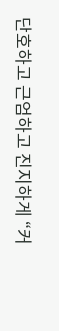단호하고 근엄하고 진지하게 “커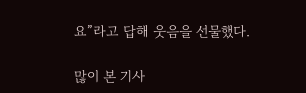요”라고 답해 웃음을 선물했다.

많이 본 기사